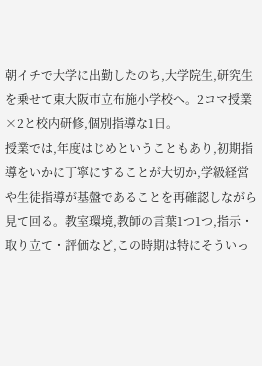朝イチで大学に出勤したのち,大学院生,研究生を乗せて東大阪市立布施小学校へ。2コマ授業×2と校内研修,個別指導な1日。
授業では,年度はじめということもあり,初期指導をいかに丁寧にすることが大切か,学級経営や生徒指導が基盤であることを再確認しながら見て回る。教室環境,教師の言葉1つ1つ,指示・取り立て・評価など,この時期は特にそういっ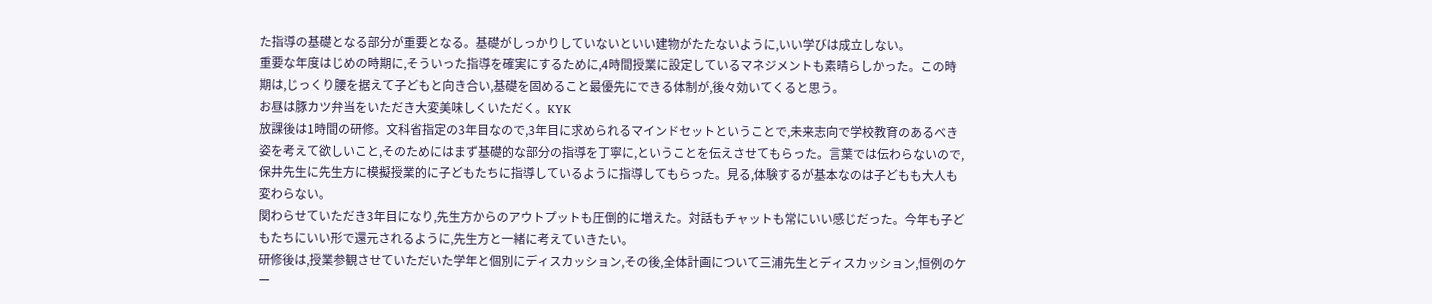た指導の基礎となる部分が重要となる。基礎がしっかりしていないといい建物がたたないように,いい学びは成立しない。
重要な年度はじめの時期に,そういった指導を確実にするために,4時間授業に設定しているマネジメントも素晴らしかった。この時期は,じっくり腰を据えて子どもと向き合い,基礎を固めること最優先にできる体制が,後々効いてくると思う。
お昼は豚カツ弁当をいただき大変美味しくいただく。KYK
放課後は1時間の研修。文科省指定の3年目なので,3年目に求められるマインドセットということで,未来志向で学校教育のあるべき姿を考えて欲しいこと,そのためにはまず基礎的な部分の指導を丁寧に,ということを伝えさせてもらった。言葉では伝わらないので,保井先生に先生方に模擬授業的に子どもたちに指導しているように指導してもらった。見る,体験するが基本なのは子どもも大人も変わらない。
関わらせていただき3年目になり,先生方からのアウトプットも圧倒的に増えた。対話もチャットも常にいい感じだった。今年も子どもたちにいい形で還元されるように,先生方と一緒に考えていきたい。
研修後は,授業参観させていただいた学年と個別にディスカッション,その後,全体計画について三浦先生とディスカッション,恒例のケー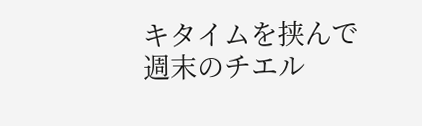キタイムを挟んで週末のチエル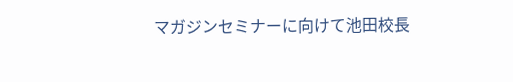マガジンセミナーに向けて池田校長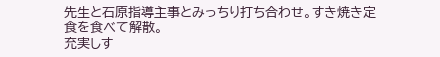先生と石原指導主事とみっちり打ち合わせ。すき焼き定食を食べて解散。
充実しす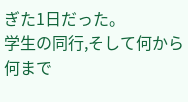ぎた1日だった。
学生の同行,そして何から何まで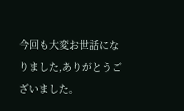今回も大変お世話になりました,ありがとうございました。